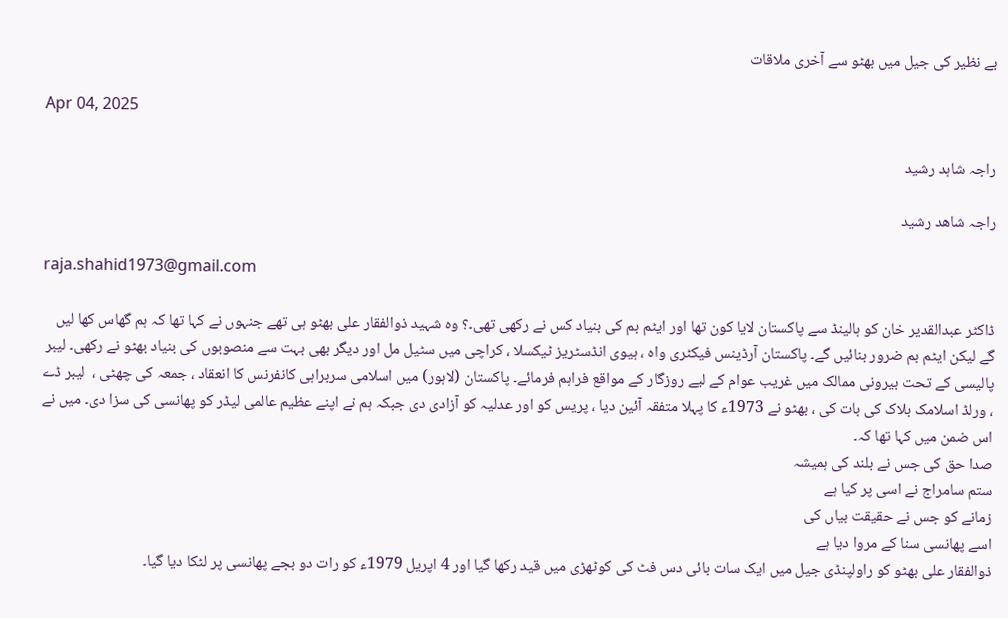بے نظیر کی جیل میں بھٹو سے آخری ملاقات

Apr 04, 2025

راجہ شاہد رشید

راجہ شاھد رشید

raja.shahid1973@gmail.com

ڈاکٹر عبدالقدیر خان کو ہالینڈ سے پاکستان لایا کون تھا اور ایٹم بم کی بنیاد کس نے رکھی تھی۔؟ وہ شہید ذوالفقار علی بھٹو ہی تھے جنہوں نے کہا تھا کہ ہم گھاس کھا لیں گے لیکن ایٹم بم ضرور بنائیں گے۔ پاکستان آرڈینس فیکٹری واہ ، ہیوی انڈسٹریز ٹیکسلا ، کراچی میں سٹیل مل اور دیگر بھی بہت سے منصوبوں کی بنیاد بھٹو نے رکھی۔ لیبر پالیسی کے تحت بیرونی ممالک میں غریب عوام کے لیے روزگار کے مواقع فراہم فرمائے۔ پاکستان (لاہور) میں اسلامی سربراہی کانفرنس کا انعقاد ، جمعہ کی چھٹی ،  لیبر ڈے ، ورلڈ اسلامک بلاک کی بات کی ، بھٹو نے 1973ء کا پہلا متفقہ آئین دیا ، پریس کو اور عدلیہ کو آزادی دی جبکہ ہم نے اپنے عظیم عالمی لیڈر کو پھانسی کی سزا دی۔ میں نے اس ضمن میں کہا تھا کہ۔
صدا حق کی جس نے بلند کی ہمیشہ
ستم سامراج نے اسی پر کیا ہے
زمانے کو جس نے حقیقت بیاں کی
اسے پھانسی سنا کے مروا دیا ہے
ذوالفقار علی بھٹو کو راولپنڈی جیل میں ایک سات بائی دس فٹ کی کوٹھڑی میں قید رکھا گیا اور 4 اپریل 1979ء کو رات دو بجے پھانسی پر لٹکا دیا گیا۔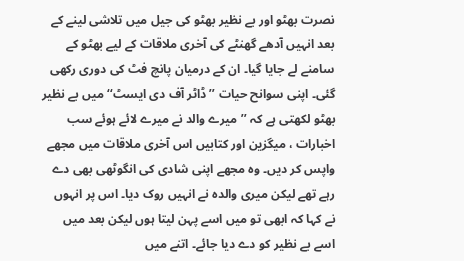نصرت بھٹو اور بے نظیر بھٹو کی جیل میں تلاشی لینے کے بعد انہیں آدھے گھنٹے کی آخری ملاقات کے لیے بھٹو کے سامنے لے جایا گیا۔ ان کے درمیان پانچ فٹ کی دوری رکھی گئی۔ اپنی سوانح حیات ’’ڈاٹر آف دی ایسٹ‘‘ میں بے نظیر بھٹو لکھتی ہے کہ ’’میرے والد نے میرے لائے ہوئے سب اخبارات ، میگزین اور کتابیں اس آخری ملاقات میں مجھے واپس کر دیں۔ وہ مجھے اپنی شادی کی انگوٹھی بھی دے رہے تھے لیکن میری والدہ نے انہیں روک دیا۔ اس پر انہوں نے کہا کہ ابھی تو میں اسے پہن لیتا ہوں لیکن بعد میں اسے بے نظیر کو دے دیا جائے۔ اتنے میں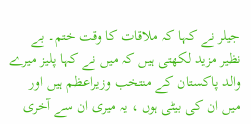جیلر نے کہا کہ ملاقات کا وقت ختم۔ بے نظیر مزید لکھتی ہیں کہ میں نے کہا پلیز میرے والد پاکستان کے منتخب وزیراعظم ہیں اور میں ان کی بیٹی ہوں ، یہ میری ان سے آخری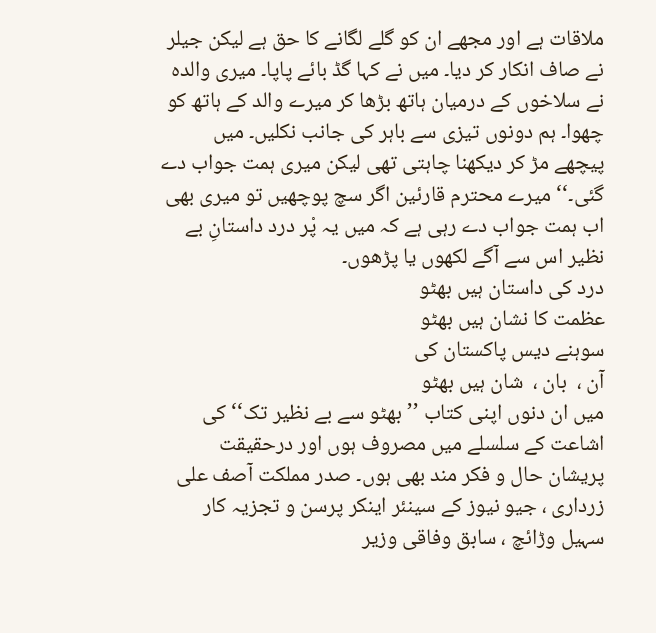ملاقات ہے اور مجھے ان کو گلے لگانے کا حق ہے لیکن جیلر نے صاف انکار کر دیا۔ میں نے کہا گڈ بائے پاپا۔ میری والدہ نے سلاخوں کے درمیان ہاتھ بڑھا کر میرے والد کے ہاتھ کو چھوا۔ ہم دونوں تیزی سے باہر کی جانب نکلیں۔ میں پیچھے مڑ کر دیکھنا چاہتی تھی لیکن میری ہمت جواب دے گئی۔‘‘ میرے محترم قارئین اگر سچ پوچھیں تو میری بھی اب ہمت جواب دے رہی ہے کہ میں یہ پْر درد داستانِ بے نظیر اس سے آگے لکھوں یا پڑھوں۔
درد کی داستان ہیں بھٹو
عظمت کا نشان ہیں بھٹو
سوہنے دیس پاکستان کی
آن ،  بان ،  شان ہیں بھٹو
میں ان دنوں اپنی کتاب ’’بھٹو سے بے نظیر تک‘‘ کی اشاعت کے سلسلے میں مصروف ہوں اور درحقیقت پریشان حال و فکر مند بھی ہوں۔ صدر مملکت آصف علی زرداری ، جیو نیوز کے سینئر اینکر پرسن و تجزیہ کار سہیل وڑائچ ، سابق وفاقی وزیر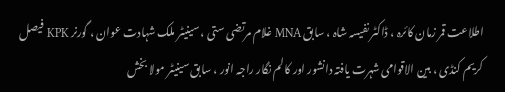اطلاعت قمر زمان کائرہ ، ڈاکٹر نفیسہ شاہ ، سابق MNA غلام مرتضی ستی ، سینیٹر ملک شہادت عوان ، گورنر KPK فیصل کریم کنڈی ، بین الاقوامی شہرت یافتہ دانشور اور کالم نگار راجہ انور ، سابق سینیٹر مولا بخش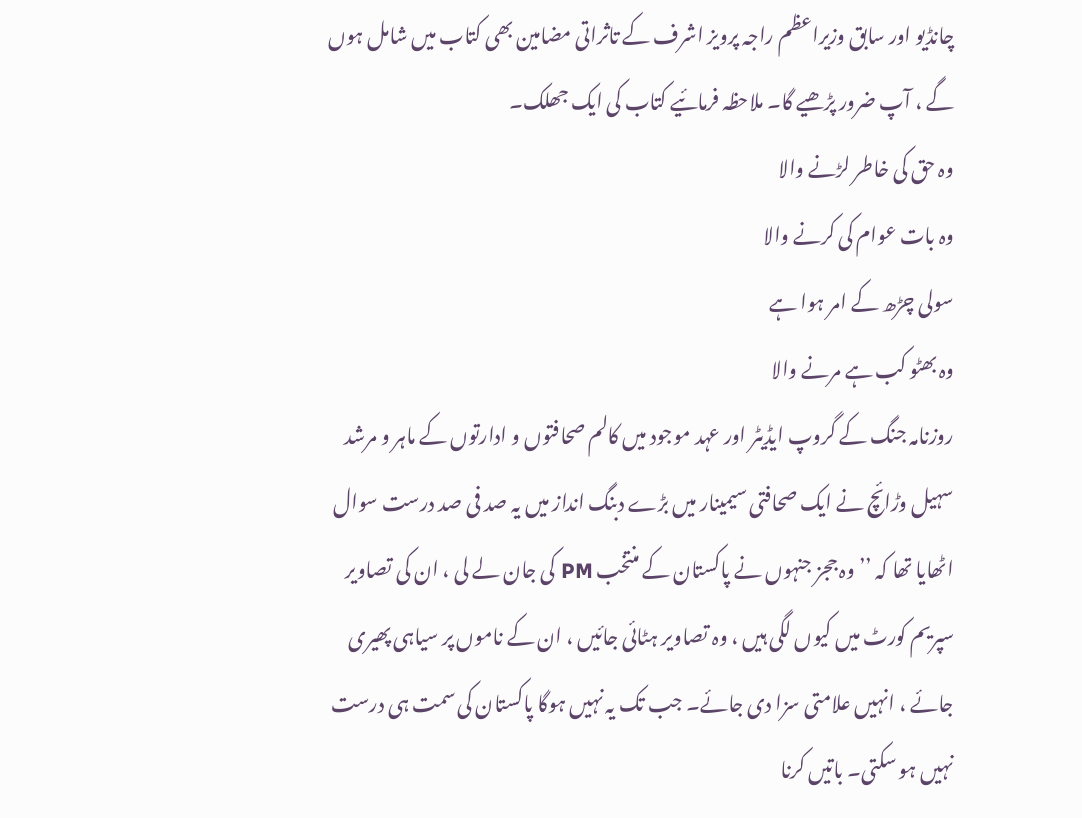چانڈیو اور سابق وزیراعظم راجہ پرویز اشرف کے تاثراتی مضامین بھی کتاب میں شامل ہوں گے ، آپ ضرور پڑھیے گا۔ ملاحظہ فرمائیے کتاب کی ایک جھلک۔
وہ حق کی خاطر لڑنے والا
وہ بات عوام کی کرنے والا
سولی چڑھ کے امر ہوا ہے
وہ بھٹو کب ہے مرنے والا
روزنامہ جنگ کے گروپ ایڈیٹر اور عہد موجود میں کالم صحافتوں و ادارتوں کے ماہر و مرشد سہیل وڑائچ نے ایک صحافتی سیمینار میں بڑے دبنگ انداز میں یہ صد فی صد درست سوال اٹھایا تھا کہ ’’وہ ججز جنہوں نے پاکستان کے منتخب PM کی جان لے لی ، ان کی تصاویر سپریم کورٹ میں کیوں لگی ہیں ، وہ تصاویر ہٹائی جائیں ، ان کے ناموں پر سیاہی پھیری جائے ، انہیں علامتی سزا دی جائے۔ جب تک یہ نہیں ہوگا پاکستان کی سمت ہی درست نہیں ہو سکتی۔ باتیں کرنا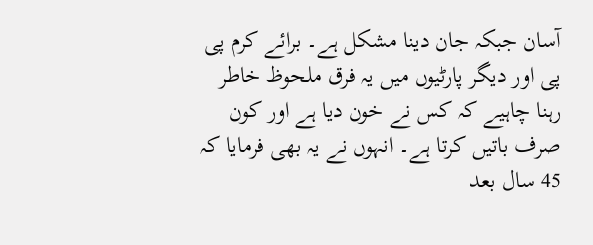آسان جبکہ جان دینا مشکل ہے۔ برائے کرم پی پی اور دیگر پارٹیوں میں یہ فرق ملحوظ خاطر رہنا چاہیے کہ کس نے خون دیا ہے اور کون صرف باتیں کرتا ہے۔ انہوں نے یہ بھی فرمایا کہ 45 سال بعد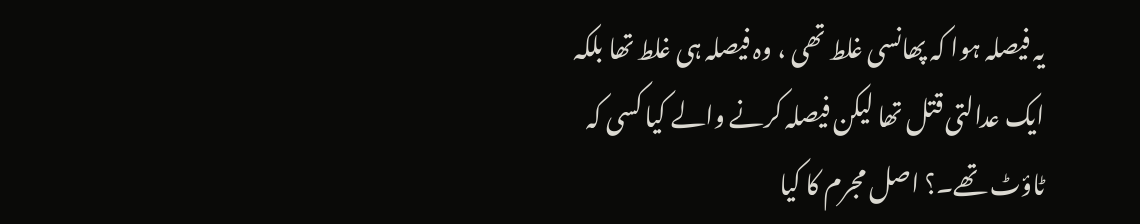یہ فیصلہ ہوا کہ پھانسی غلط تھی ، وہ فیصلہ ہی غلط تھا بلکہ ایک عدالتی قتل تھا لیکن فیصلہ کرنے والے کیا کسی کہ ٹاؤٹ تھے۔؟ اصل مجرم کا کیا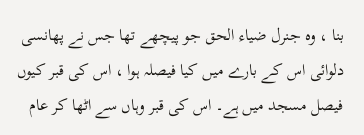بنا ، وہ جنرل ضیاء الحق جو پیچھے تھا جس نے پھانسی دلوائی اس کے بارے میں کیا فیصلہ ہوا ، اس کی قبر کیوں فیصل مسجد میں ہے۔ اس کی قبر وہاں سے اٹھا کر عام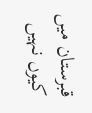قبرستان میں کیوں نہیں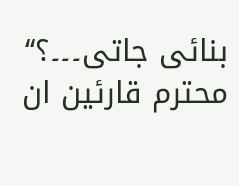بنائی جاتی۔۔۔؟‘‘ محترم قارئین ان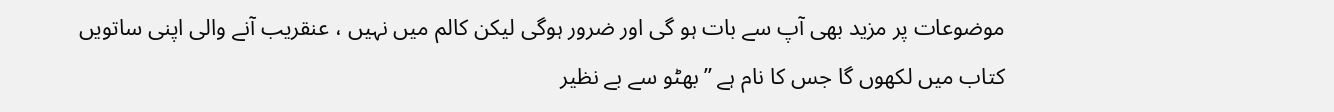موضوعات پر مزید بھی آپ سے بات ہو گی اور ضرور ہوگی لیکن کالم میں نہیں ، عنقریب آنے والی اپنی ساتویں کتاب میں لکھوں گا جس کا نام ہے ’’بھٹو سے بے نظیر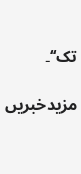تک‘‘۔

مزیدخبریں